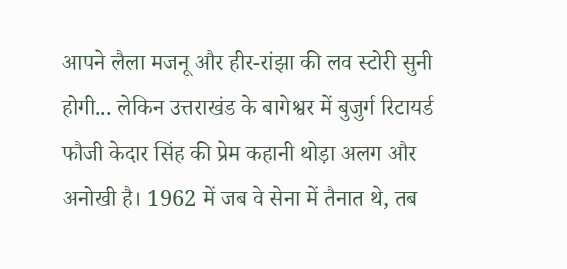आपने लैला मजनू और हीर-रांझा की लव स्टोरी सुनी होगी... लेकिन उत्तराखंड के बागेश्वर में बुजुर्ग रिटायर्ड फौजी केदार सिंह की प्रेम कहानी थोड़ा अलग और अनोखी है। 1962 में जब वे सेना में तैनात थे, तब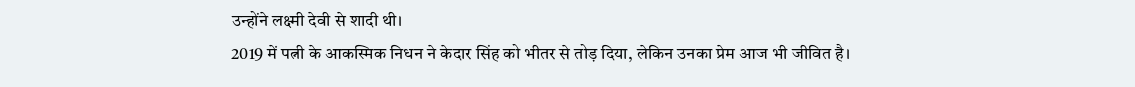उन्होंने लक्ष्मी देवी से शादी थी।
2019 में पत्नी के आकस्मिक निधन ने केदार सिंह को भीतर से तोड़ दिया, लेकिन उनका प्रेम आज भी जीवित है।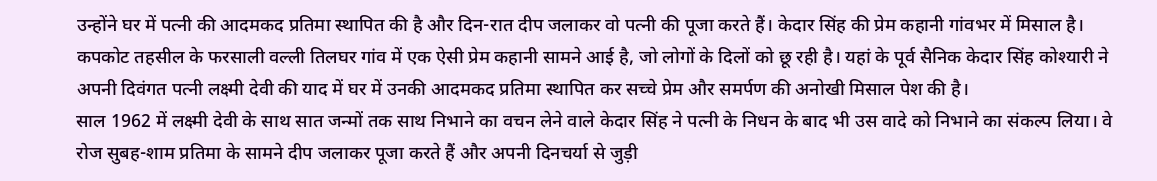उन्होंने घर में पत्नी की आदमकद प्रतिमा स्थापित की है और दिन-रात दीप जलाकर वो पत्नी की पूजा करते हैं। केदार सिंह की प्रेम कहानी गांवभर में मिसाल है।
कपकोट तहसील के फरसाली वल्ली तिलघर गांव में एक ऐसी प्रेम कहानी सामने आई है, जो लोगों के दिलों को छू रही है। यहां के पूर्व सैनिक केदार सिंह कोश्यारी ने अपनी दिवंगत पत्नी लक्ष्मी देवी की याद में घर में उनकी आदमकद प्रतिमा स्थापित कर सच्चे प्रेम और समर्पण की अनोखी मिसाल पेश की है।
साल 1962 में लक्ष्मी देवी के साथ सात जन्मों तक साथ निभाने का वचन लेने वाले केदार सिंह ने पत्नी के निधन के बाद भी उस वादे को निभाने का संकल्प लिया। वे रोज सुबह-शाम प्रतिमा के सामने दीप जलाकर पूजा करते हैं और अपनी दिनचर्या से जुड़ी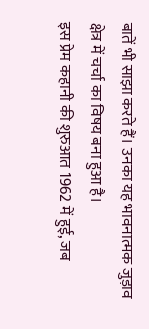बातें भी साझा करते हैं। उनका यह भावनात्मक जुड़ाव क्षेत्र में चर्चा का विषय बना हुआ है।
इस प्रेम कहानी की शुरुआत 1962 में हुई, जब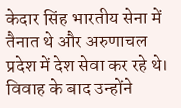केदार सिंह भारतीय सेना में तैनात थे और अरुणाचल प्रदेश में देश सेवा कर रहे थे। विवाह के बाद उन्होंने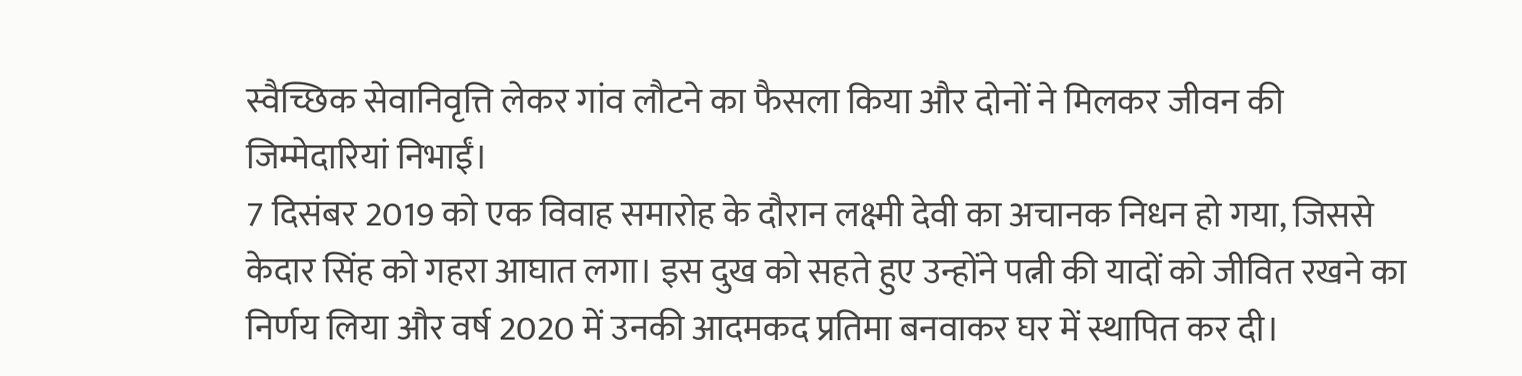स्वैच्छिक सेवानिवृत्ति लेकर गांव लौटने का फैसला किया और दोनों ने मिलकर जीवन की जिम्मेदारियां निभाईं।
7 दिसंबर 2019 को एक विवाह समारोह के दौरान लक्ष्मी देवी का अचानक निधन हो गया, जिससे केदार सिंह को गहरा आघात लगा। इस दुख को सहते हुए उन्होंने पत्नी की यादों को जीवित रखने का निर्णय लिया और वर्ष 2020 में उनकी आदमकद प्रतिमा बनवाकर घर में स्थापित कर दी।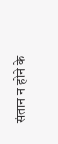संतान न होने के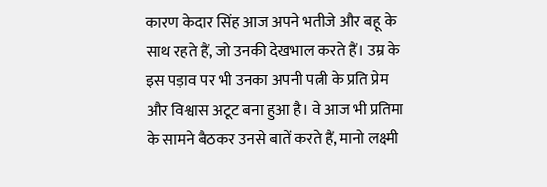कारण केदार सिंह आज अपने भतीजे और बहू के साथ रहते हैं, जो उनकी देखभाल करते हैं। उम्र के इस पड़ाव पर भी उनका अपनी पत्नी के प्रति प्रेम और विश्वास अटूट बना हुआ है। वे आज भी प्रतिमा के सामने बैठकर उनसे बातें करते हैं, मानो लक्ष्मी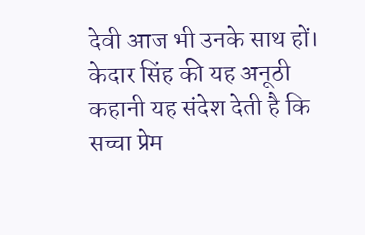देवी आज भी उनके साथ हों।
केदार सिंह की यह अनूठी कहानी यह संदेश देती है कि सच्चा प्रेम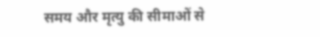समय और मृत्यु की सीमाओं से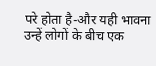परे होता है-और यही भावना उन्हें लोगों के बीच एक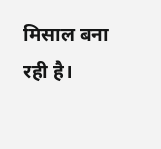मिसाल बना रही है।